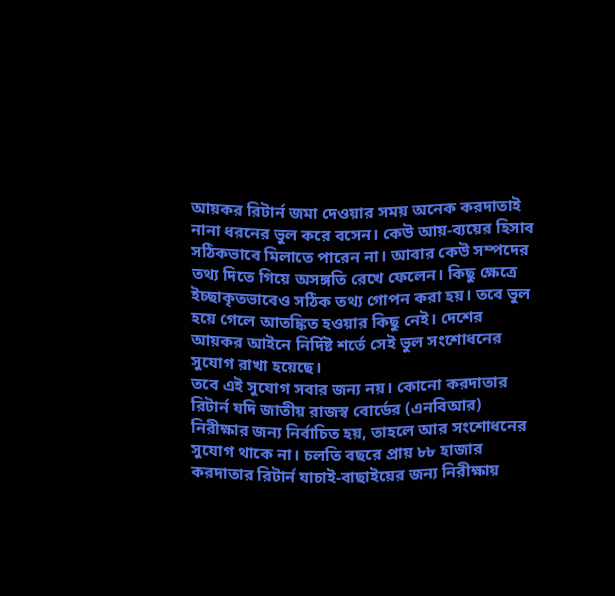আয়কর রিটার্ন জমা দেওয়ার সময় অনেক করদাতাই নানা ধরনের ভুল করে বসেন। কেউ আয়-ব্যয়ের হিসাব সঠিকভাবে মিলাতে পারেন না। আবার কেউ সম্পদের তথ্য দিতে গিয়ে অসঙ্গতি রেখে ফেলেন। কিছু ক্ষেত্রে ইচ্ছাকৃতভাবেও সঠিক তথ্য গোপন করা হয়। তবে ভুল হয়ে গেলে আতঙ্কিত হওয়ার কিছু নেই। দেশের আয়কর আইনে নির্দিষ্ট শর্তে সেই ভুল সংশোধনের সুযোগ রাখা হয়েছে।
তবে এই সুযোগ সবার জন্য নয়। কোনো করদাতার রিটার্ন যদি জাতীয় রাজস্ব বোর্ডের (এনবিআর) নিরীক্ষার জন্য নির্বাচিত হয়, তাহলে আর সংশোধনের সুযোগ থাকে না। চলতি বছরে প্রায় ৮৮ হাজার করদাতার রিটার্ন যাচাই-বাছাইয়ের জন্য নিরীক্ষায়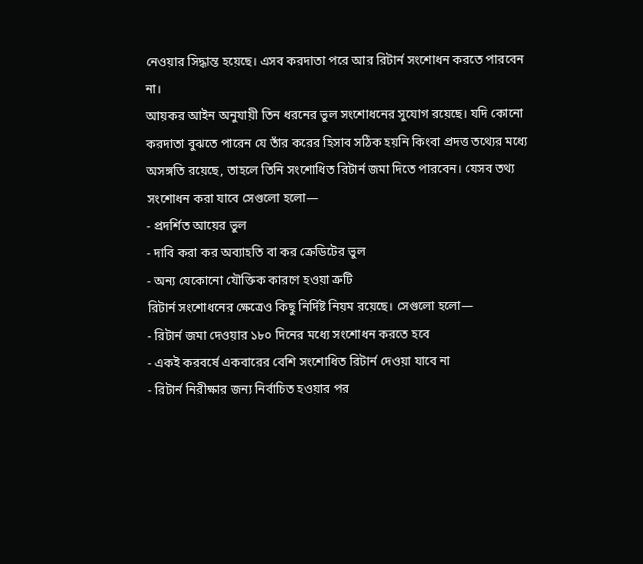নেওয়ার সিদ্ধান্ত হয়েছে। এসব করদাতা পরে আর রিটার্ন সংশোধন করতে পারবেন না।
আয়কর আইন অনুযায়ী তিন ধরনের ভুল সংশোধনের সুযোগ রয়েছে। যদি কোনো করদাতা বুঝতে পারেন যে তাঁর করের হিসাব সঠিক হয়নি কিংবা প্রদত্ত তথ্যের মধ্যে অসঙ্গতি রয়েছে, তাহলে তিনি সংশোধিত রিটার্ন জমা দিতে পারবেন। যেসব তথ্য সংশোধন করা যাবে সেগুলো হলো—
- প্রদর্শিত আয়ের ভুল
- দাবি করা কর অব্যাহতি বা কর ক্রেডিটের ভুল
- অন্য যেকোনো যৌক্তিক কারণে হওয়া ত্রুটি
রিটার্ন সংশোধনের ক্ষেত্রেও কিছু নির্দিষ্ট নিয়ম রয়েছে। সেগুলো হলো—
- রিটার্ন জমা দেওয়ার ১৮০ দিনের মধ্যে সংশোধন করতে হবে
- একই করবর্ষে একবারের বেশি সংশোধিত রিটার্ন দেওয়া যাবে না
- রিটার্ন নিরীক্ষার জন্য নির্বাচিত হওয়ার পর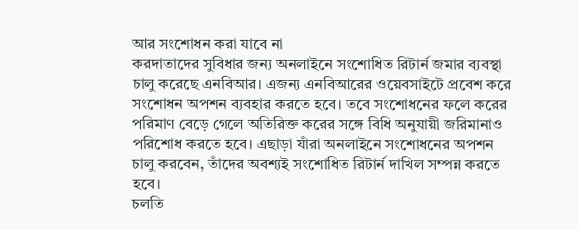আর সংশোধন করা যাবে না
করদাতাদের সুবিধার জন্য অনলাইনে সংশোধিত রিটার্ন জমার ব্যবস্থা চালু করেছে এনবিআর। এজন্য এনবিআরের ওয়েবসাইটে প্রবেশ করে সংশোধন অপশন ব্যবহার করতে হবে। তবে সংশোধনের ফলে করের পরিমাণ বেড়ে গেলে অতিরিক্ত করের সঙ্গে বিধি অনুযায়ী জরিমানাও পরিশোধ করতে হবে। এছাড়া যাঁরা অনলাইনে সংশোধনের অপশন চালু করবেন, তাঁদের অবশ্যই সংশোধিত রিটার্ন দাখিল সম্পন্ন করতে হবে।
চলতি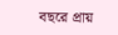বছরে প্রায়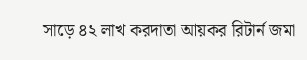সাড়ে ৪২ লাখ করদাতা আয়কর রিটার্ন জমা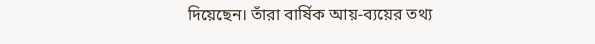দিয়েছেন। তাঁরা বার্ষিক আয়-ব্যয়ের তথ্য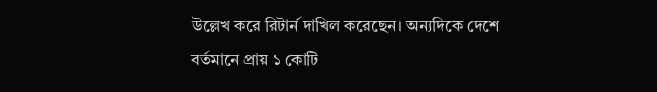উল্লেখ করে রিটার্ন দাখিল করেছেন। অন্যদিকে দেশে বর্তমানে প্রায় ১ কোটি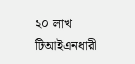২০ লাখ টিআইএনধারী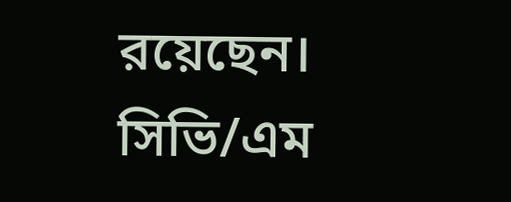রয়েছেন।
সিভি/এম